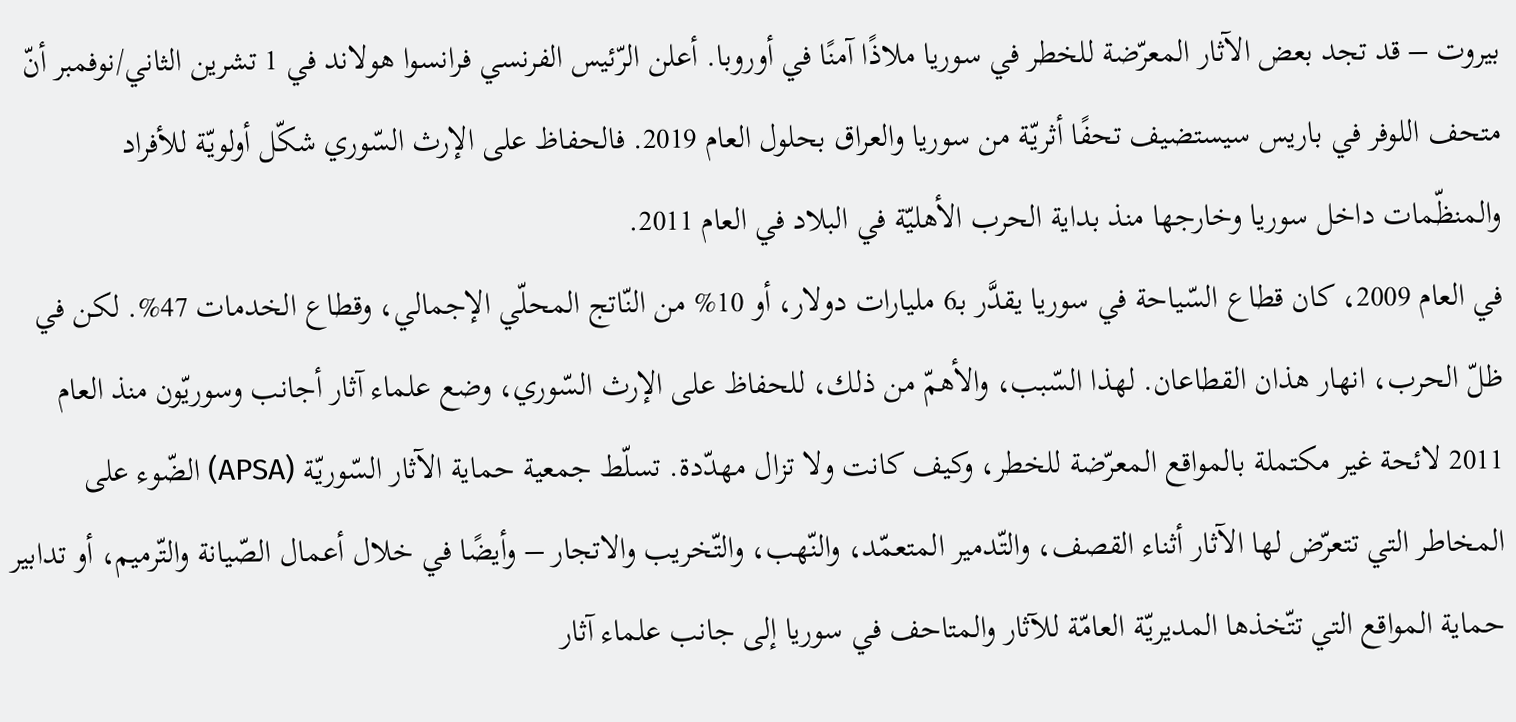بيروت – قد تجد بعض الآثار المعرّضة للخطر في سوريا ملاذًا آمنًا في أوروبا. أعلن الرّئيس الفرنسي فرانسوا هولاند في 1 تشرين الثاني/نوفمبر أنّ متحف اللوفر في باريس سيستضيف تحفًا أثريّة من سوريا والعراق بحلول العام 2019. فالحفاظ على الإرث السّوري شكّل أولويّة للأفراد والمنظّمات داخل سوريا وخارجها منذ بداية الحرب الأهليّة في البلاد في العام 2011.
في العام 2009، كان قطاع السّياحة في سوريا يقدَّر بـ6 مليارات دولار، أو 10% من النّاتج المحلّي الإجمالي، وقطاع الخدمات 47%. لكن في ظلّ الحرب، انهار هذان القطاعان. لهذا السّبب، والأهمّ من ذلك، للحفاظ على الإرث السّوري، وضع علماء آثار أجانب وسوريّون منذ العام 2011 لائحة غير مكتملة بالمواقع المعرّضة للخطر، وكيف كانت ولا تزال مهدّدة. تسلّط جمعية حماية الآثار السّوريّة (APSA) الضّوء على المخاطر التي تتعرّض لها الآثار أثناء القصف، والتّدمير المتعمّد، والنّهب، والتّخريب والاتجار – وأيضًا في خلال أعمال الصّيانة والتّرميم، أو تدابير حماية المواقع التي تتّخذها المديريّة العامّة للآثار والمتاحف في سوريا إلى جانب علماء آثار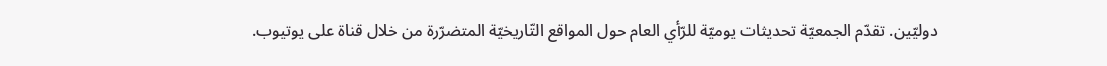دوليّين. تقدّم الجمعيّة تحديثات يوميّة للرّأي العام حول المواقع التّاريخيّة المتضرّرة من خلال قناة على يوتيوب.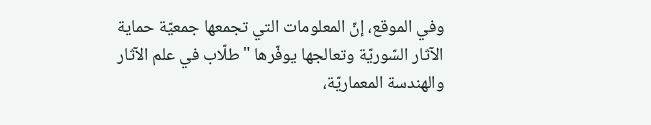وفي الموقع، إنّ المعلومات التي تجمعها جمعيّة حماية الآثار السّوريّة وتعالجها يوفّرها "طلّاب في علم الآثار والهندسة المعماريّة،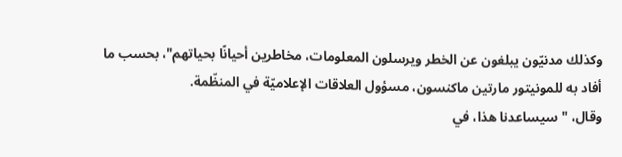وكذلك مدنيّون يبلغون عن الخطر ويرسلون المعلومات، مخاطرين أحيانًا بحياتهم"، بحسب ما أفاد به للمونيتور مارتين ماكنسون، مسؤول العلاقات الإعلاميّة في المنظّمة.
وقال، "سيساعدنا هذا، في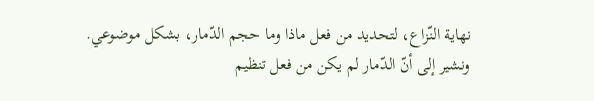نهاية النّزاع، لتحديد من فعل ماذا وما حجم الدّمار، بشكل موضوعي. ونشير إلى أنّ الدّمار لم يكن من فعل تنظيم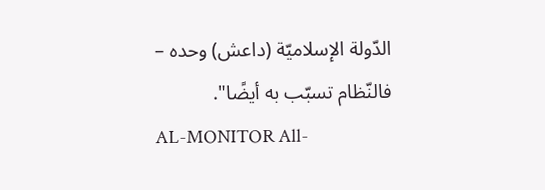الدّولة الإسلاميّة (داعش) وحده – فالنّظام تسبّب به أيضًا".
AL-MONITOR All-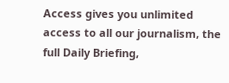Access gives you unlimited access to all our journalism, the full Daily Briefing,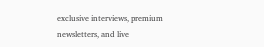exclusive interviews, premium newsletters, and live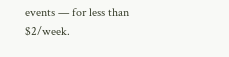events — for less than $2/week.